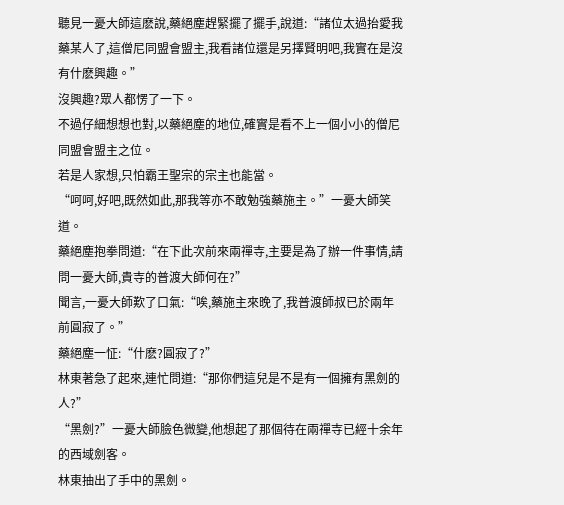聽見一憂大師這麽說,藥絕塵趕緊擺了擺手,說道:“諸位太過抬愛我藥某人了,這僧尼同盟會盟主,我看諸位還是另擇賢明吧,我實在是沒有什麽興趣。”
沒興趣?眾人都愣了一下。
不過仔細想想也對,以藥絕塵的地位,確實是看不上一個小小的僧尼同盟會盟主之位。
若是人家想,只怕霸王聖宗的宗主也能當。
“呵呵,好吧,既然如此,那我等亦不敢勉強藥施主。”一憂大師笑道。
藥絕塵抱拳問道:“在下此次前來兩禪寺,主要是為了辦一件事情,請問一憂大師,貴寺的普渡大師何在?”
聞言,一憂大師歎了口氣:“唉,藥施主來晚了,我普渡師叔已於兩年前圓寂了。”
藥絕塵一怔:“什麽?圓寂了?”
林東著急了起來,連忙問道:“那你們這兒是不是有一個擁有黑劍的人?”
“黑劍?”一憂大師臉色微變,他想起了那個待在兩禪寺已經十余年的西域劍客。
林東抽出了手中的黑劍。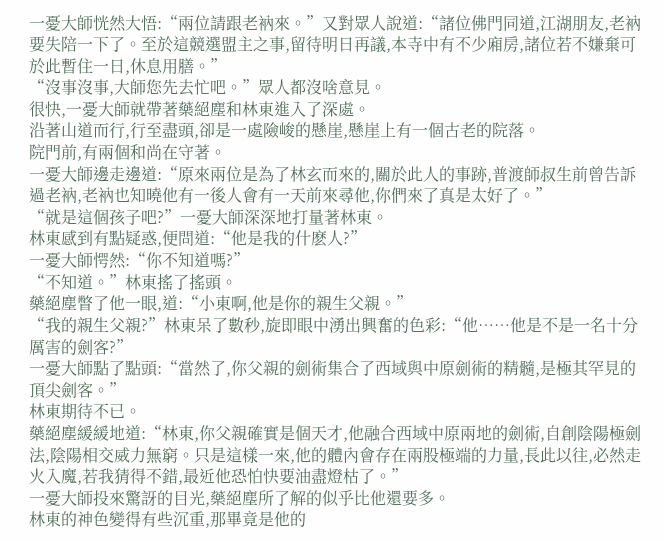一憂大師恍然大悟:“兩位請跟老衲來。”又對眾人說道:“諸位佛門同道,江湖朋友,老衲要失陪一下了。至於這競選盟主之事,留待明日再議,本寺中有不少廂房,諸位若不嫌棄可於此暫住一日,休息用膳。”
“沒事沒事,大師您先去忙吧。”眾人都沒啥意見。
很快,一憂大師就帶著藥絕塵和林東進入了深處。
沿著山道而行,行至盡頭,卻是一處險峻的懸崖,懸崖上有一個古老的院落。
院門前,有兩個和尚在守著。
一憂大師邊走邊道:“原來兩位是為了林玄而來的,關於此人的事跡,普渡師叔生前曾告訴過老衲,老衲也知曉他有一後人會有一天前來尋他,你們來了真是太好了。”
“就是這個孩子吧?”一憂大師深深地打量著林東。
林東感到有點疑惑,便問道:“他是我的什麽人?”
一憂大師愕然:“你不知道嗎?”
“不知道。”林東搖了搖頭。
藥絕塵瞥了他一眼,道:“小東啊,他是你的親生父親。”
“我的親生父親?”林東呆了數秒,旋即眼中湧出興奮的色彩:“他……他是不是一名十分厲害的劍客?”
一憂大師點了點頭:“當然了,你父親的劍術集合了西域與中原劍術的精髓,是極其罕見的頂尖劍客。”
林東期待不已。
藥絕塵緩緩地道:“林東,你父親確實是個天才,他融合西域中原兩地的劍術,自創陰陽極劍法,陰陽相交威力無窮。只是這樣一來,他的體內會存在兩股極端的力量,長此以往,必然走火入魔,若我猜得不錯,最近他恐怕快要油盡燈枯了。”
一憂大師投來驚訝的目光,藥絕塵所了解的似乎比他還要多。
林東的神色變得有些沉重,那畢竟是他的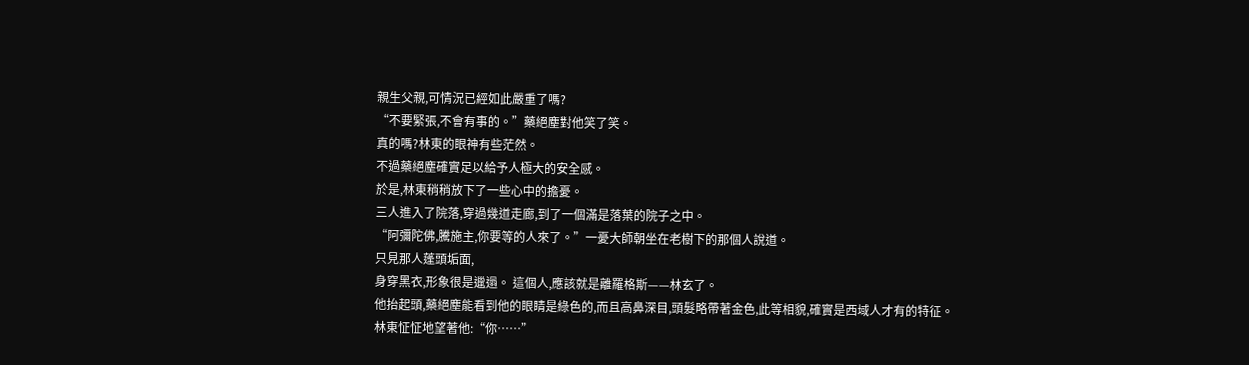親生父親,可情況已經如此嚴重了嗎?
“不要緊張,不會有事的。”藥絕塵對他笑了笑。
真的嗎?林東的眼神有些茫然。
不過藥絕塵確實足以給予人極大的安全感。
於是,林東稍稍放下了一些心中的擔憂。
三人進入了院落,穿過幾道走廊,到了一個滿是落葉的院子之中。
“阿彌陀佛,騰施主,你要等的人來了。”一憂大師朝坐在老樹下的那個人說道。
只見那人蓬頭垢面,
身穿黑衣,形象很是邋遢。 這個人,應該就是離羅格斯——林玄了。
他抬起頭,藥絕塵能看到他的眼睛是綠色的,而且高鼻深目,頭髮略帶著金色,此等相貌,確實是西域人才有的特征。
林東怔怔地望著他:“你……”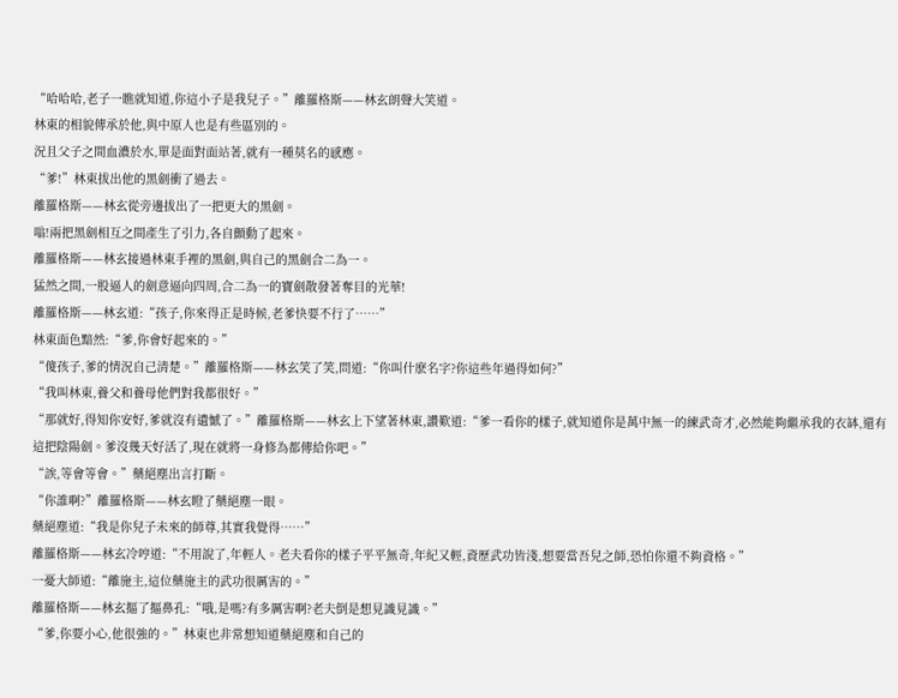“哈哈哈,老子一瞧就知道,你這小子是我兒子。”離羅格斯——林玄朗聲大笑道。
林東的相貌傳承於他,與中原人也是有些區別的。
況且父子之間血濃於水,單是面對面站著,就有一種莫名的感應。
“爹!”林東拔出他的黑劍衝了過去。
離羅格斯——林玄從旁邊拔出了一把更大的黑劍。
嗡!兩把黑劍相互之間產生了引力,各自顫動了起來。
離羅格斯——林玄接過林東手裡的黑劍,與自己的黑劍合二為一。
猛然之間,一股逼人的劍意逼向四周,合二為一的寶劍散發著奪目的光華!
離羅格斯——林玄道:“孩子,你來得正是時候,老爹快要不行了……”
林東面色黯然:“爹,你會好起來的。”
“傻孩子,爹的情況自己清楚。”離羅格斯——林玄笑了笑,問道:“你叫什麽名字?你這些年過得如何?”
“我叫林東,養父和養母他們對我都很好。”
“那就好,得知你安好,爹就沒有遺憾了。”離羅格斯——林玄上下望著林東,讚歎道:“爹一看你的樣子,就知道你是萬中無一的練武奇才,必然能夠繼承我的衣缽,還有這把陰陽劍。爹沒幾天好活了,現在就將一身修為都傳給你吧。”
“誒,等會等會。”藥絕塵出言打斷。
“你誰啊?”離羅格斯——林玄瞪了藥絕塵一眼。
藥絕塵道:“我是你兒子未來的師尊,其實我覺得……”
離羅格斯——林玄冷哼道:“不用說了,年輕人。老夫看你的樣子平平無奇,年紀又輕,資歷武功皆淺,想要當吾兒之師,恐怕你還不夠資格。”
一憂大師道:“離施主,這位藥施主的武功很厲害的。”
離羅格斯——林玄摳了摳鼻孔:“哦,是嗎?有多厲害啊?老夫倒是想見識見識。”
“爹,你要小心,他很強的。”林東也非常想知道藥絕塵和自己的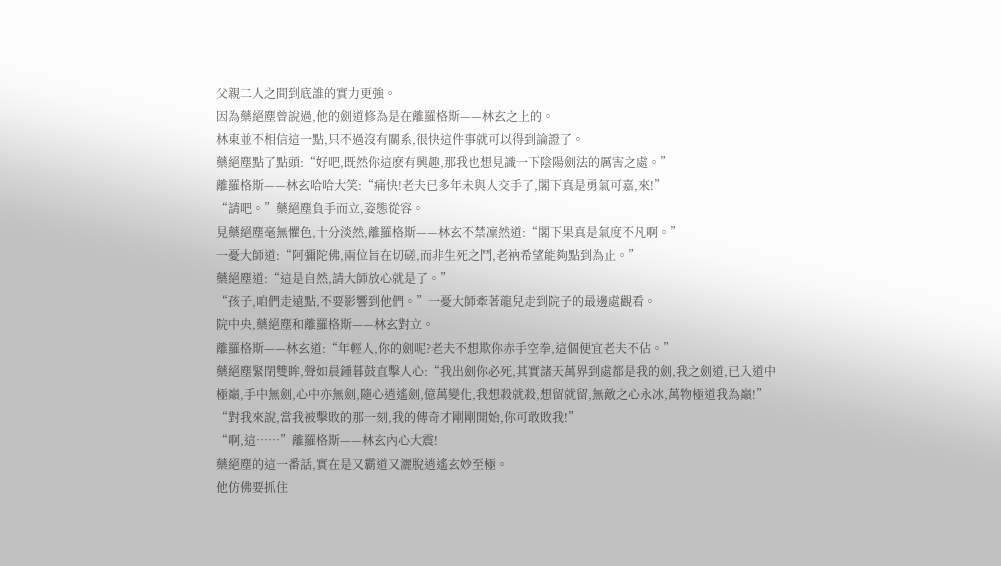父親二人之間到底誰的實力更強。
因為藥絕塵曾說過,他的劍道修為是在離羅格斯——林玄之上的。
林東並不相信這一點,只不過沒有關系,很快這件事就可以得到論證了。
藥絕塵點了點頭:“好吧,既然你這麽有興趣,那我也想見識一下陰陽劍法的厲害之處。”
離羅格斯——林玄哈哈大笑:“痛快!老夫已多年未與人交手了,閣下真是勇氣可嘉,來!”
“請吧。”藥絕塵負手而立,姿態從容。
見藥絕塵毫無懼色,十分淡然,離羅格斯——林玄不禁凜然道:“閣下果真是氣度不凡啊。”
一憂大師道:“阿彌陀佛,兩位旨在切磋,而非生死之鬥,老衲希望能夠點到為止。”
藥絕塵道:“這是自然,請大師放心就是了。”
“孩子,咱們走遠點,不要影響到他們。”一憂大師牽著龍兒走到院子的最邊處觀看。
院中央,藥絕塵和離羅格斯——林玄對立。
離羅格斯——林玄道:“年輕人,你的劍呢?老夫不想欺你赤手空拳,這個便宜老夫不佔。”
藥絕塵緊閉雙眸,聲如晨鍾暮鼓直擊人心:“我出劍你必死,其實諸天萬界到處都是我的劍,我之劍道,已入道中極巔,手中無劍,心中亦無劍,隨心逍遙劍,億萬變化,我想殺就殺,想留就留,無敵之心永冰,萬物極道我為巔!”
“對我來說,當我被擊敗的那一刻,我的傳奇才剛剛開始,你可敢敗我!”
“啊,這……”離羅格斯——林玄內心大震!
藥絕塵的這一番話,實在是又霸道又灑脫逍遙玄妙至極。
他仿佛要抓住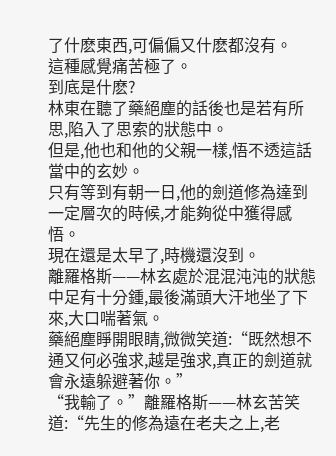了什麽東西,可偏偏又什麽都沒有。
這種感覺痛苦極了。
到底是什麽?
林東在聽了藥絕塵的話後也是若有所思,陷入了思索的狀態中。
但是,他也和他的父親一樣,悟不透這話當中的玄妙。
只有等到有朝一日,他的劍道修為達到一定層次的時候,才能夠從中獲得感悟。
現在還是太早了,時機還沒到。
離羅格斯——林玄處於混混沌沌的狀態中足有十分鍾,最後滿頭大汗地坐了下來,大口喘著氣。
藥絕塵睜開眼睛,微微笑道:“既然想不通又何必強求,越是強求,真正的劍道就會永遠躲避著你。”
“我輸了。”離羅格斯——林玄苦笑道:“先生的修為遠在老夫之上,老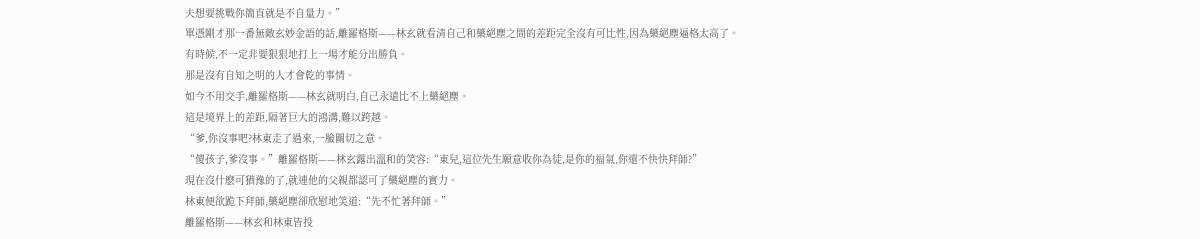夫想要挑戰你簡直就是不自量力。”
單憑剛才那一番無敵玄妙金語的話,離羅格斯——林玄就看清自己和藥絕塵之間的差距完全沒有可比性,因為藥絕塵逼格太高了。
有時候,不一定非要狠狠地打上一場才能分出勝負。
那是沒有自知之明的人才會乾的事情。
如今不用交手,離羅格斯——林玄就明白,自己永遠比不上藥絕塵。
這是境界上的差距,隔著巨大的鴻溝,難以跨越。
“爹,你沒事吧?林東走了過來,一臉關切之意。
“傻孩子,爹沒事。”離羅格斯——林玄露出溫和的笑容:“東兒,這位先生願意收你為徒,是你的福氣,你還不快快拜師?”
現在沒什麽可猶豫的了,就連他的父親都認可了藥絕塵的實力。
林東便欲跪下拜師,藥絕塵卻欣慰地笑道:“先不忙著拜師。”
離羅格斯——林玄和林東皆投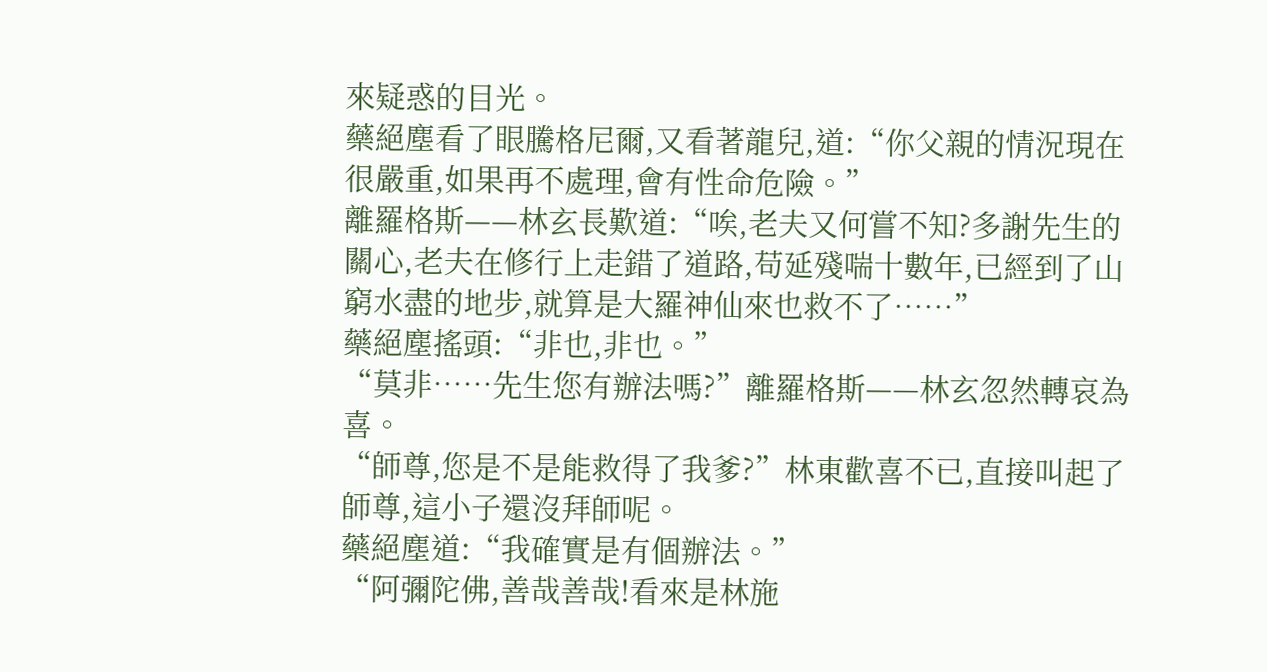來疑惑的目光。
藥絕塵看了眼騰格尼爾,又看著龍兒,道:“你父親的情況現在很嚴重,如果再不處理,會有性命危險。”
離羅格斯——林玄長歎道:“唉,老夫又何嘗不知?多謝先生的關心,老夫在修行上走錯了道路,苟延殘喘十數年,已經到了山窮水盡的地步,就算是大羅神仙來也救不了……”
藥絕塵搖頭:“非也,非也。”
“莫非……先生您有辦法嗎?”離羅格斯——林玄忽然轉哀為喜。
“師尊,您是不是能救得了我爹?”林東歡喜不已,直接叫起了師尊,這小子還沒拜師呢。
藥絕塵道:“我確實是有個辦法。”
“阿彌陀佛,善哉善哉!看來是林施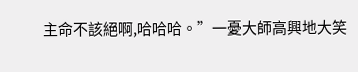主命不該絕啊,哈哈哈。”一憂大師高興地大笑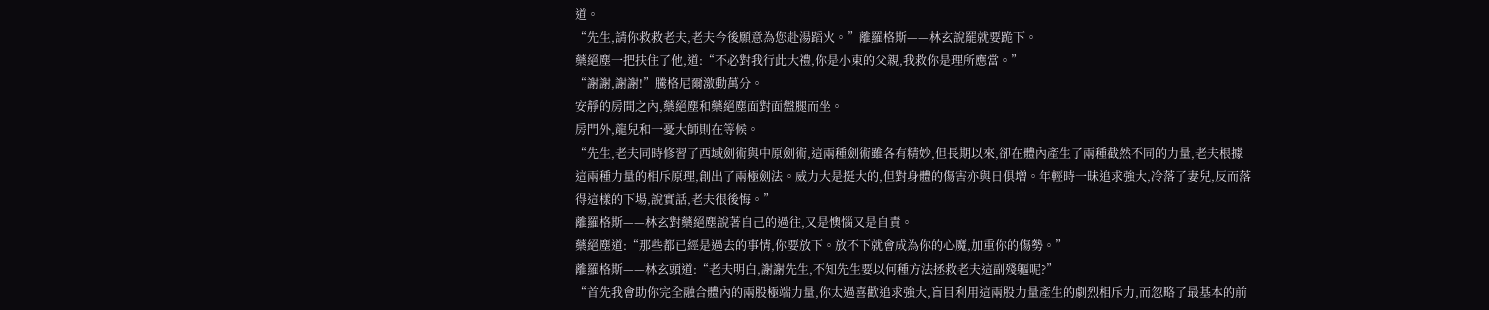道。
“先生,請你救救老夫,老夫今後願意為您赴湯蹈火。”離羅格斯——林玄說罷就要跪下。
藥絕塵一把扶住了他,道:“不必對我行此大禮,你是小東的父親,我救你是理所應當。”
“謝謝,謝謝!”騰格尼爾激動萬分。
安靜的房間之內,藥絕塵和藥絕塵面對面盤腿而坐。
房門外,龍兒和一憂大師則在等候。
“先生,老夫同時修習了西域劍術與中原劍術,這兩種劍術雖各有精妙,但長期以來,卻在體內產生了兩種截然不同的力量,老夫根據這兩種力量的相斥原理,創出了兩極劍法。威力大是挺大的,但對身體的傷害亦與日俱增。年輕時一昧追求強大,冷落了妻兒,反而落得這樣的下場,說實話,老夫很後悔。”
離羅格斯——林玄對藥絕塵說著自己的過往,又是懊惱又是自責。
藥絕塵道:“那些都已經是過去的事情,你要放下。放不下就會成為你的心魔,加重你的傷勢。”
離羅格斯——林玄頭道:“老夫明白,謝謝先生,不知先生要以何種方法拯救老夫這副殘軀呢?”
“首先我會助你完全融合體內的兩股極端力量,你太過喜歡追求強大,盲目利用這兩股力量產生的劇烈相斥力,而忽略了最基本的前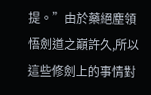提。”由於藥絕塵領悟劍道之巔許久,所以這些修劍上的事情對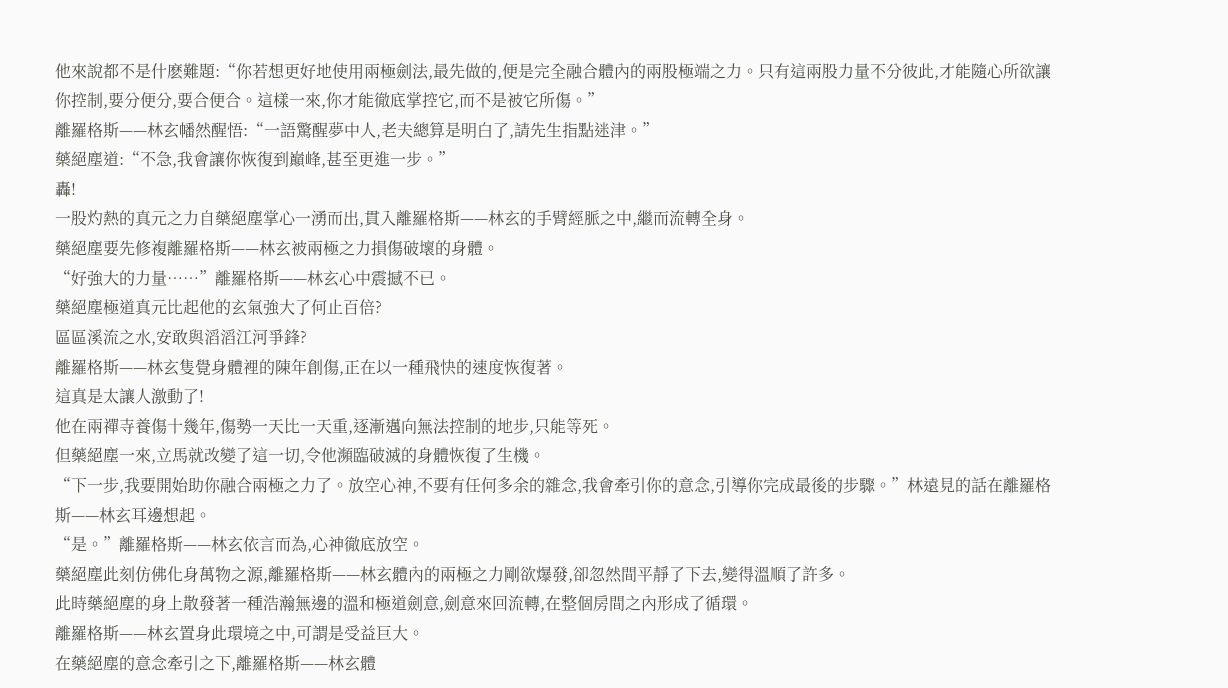他來說都不是什麽難題:“你若想更好地使用兩極劍法,最先做的,便是完全融合體內的兩股極端之力。只有這兩股力量不分彼此,才能隨心所欲讓你控制,要分便分,要合便合。這樣一來,你才能徹底掌控它,而不是被它所傷。”
離羅格斯——林玄幡然醒悟:“一語驚醒夢中人,老夫總算是明白了,請先生指點迷津。”
藥絕塵道:“不急,我會讓你恢復到巔峰,甚至更進一步。”
轟!
一股灼熱的真元之力自藥絕塵掌心一湧而出,貫入離羅格斯——林玄的手臂經脈之中,繼而流轉全身。
藥絕塵要先修複離羅格斯——林玄被兩極之力損傷破壞的身體。
“好強大的力量……”離羅格斯——林玄心中震撼不已。
藥絕塵極道真元比起他的玄氣強大了何止百倍?
區區溪流之水,安敢與滔滔江河爭鋒?
離羅格斯——林玄隻覺身體裡的陳年創傷,正在以一種飛快的速度恢復著。
這真是太讓人激動了!
他在兩禪寺養傷十幾年,傷勢一天比一天重,逐漸邁向無法控制的地步,只能等死。
但藥絕塵一來,立馬就改變了這一切,令他瀕臨破滅的身體恢復了生機。
“下一步,我要開始助你融合兩極之力了。放空心神,不要有任何多余的雜念,我會牽引你的意念,引導你完成最後的步驟。”林遠見的話在離羅格斯——林玄耳邊想起。
“是。”離羅格斯——林玄依言而為,心神徹底放空。
藥絕塵此刻仿佛化身萬物之源,離羅格斯——林玄體內的兩極之力剛欲爆發,卻忽然間平靜了下去,變得溫順了許多。
此時藥絕塵的身上散發著一種浩瀚無邊的溫和極道劍意,劍意來回流轉,在整個房間之內形成了循環。
離羅格斯——林玄置身此環境之中,可謂是受益巨大。
在藥絕塵的意念牽引之下,離羅格斯——林玄體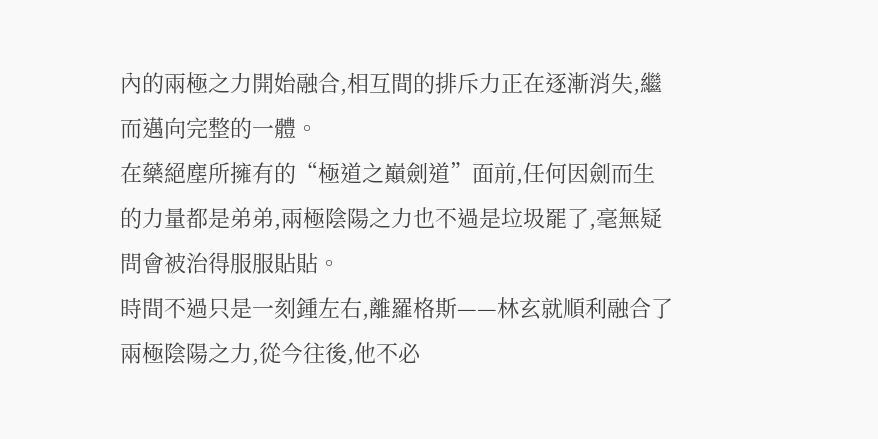內的兩極之力開始融合,相互間的排斥力正在逐漸消失,繼而邁向完整的一體。
在藥絕塵所擁有的“極道之巔劍道”面前,任何因劍而生的力量都是弟弟,兩極陰陽之力也不過是垃圾罷了,毫無疑問會被治得服服貼貼。
時間不過只是一刻鍾左右,離羅格斯——林玄就順利融合了兩極陰陽之力,從今往後,他不必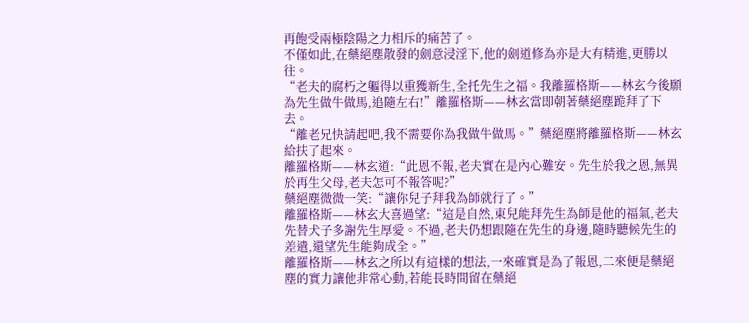再飽受兩極陰陽之力相斥的痛苦了。
不僅如此,在藥絕塵散發的劍意浸淫下,他的劍道修為亦是大有精進,更勝以往。
“老夫的腐朽之軀得以重獲新生,全托先生之福。我離羅格斯——林玄今後願為先生做牛做馬,追隨左右!”離羅格斯——林玄當即朝著藥絕塵跪拜了下去。
“離老兄快請起吧,我不需要你為我做牛做馬。”藥絕塵將離羅格斯——林玄給扶了起來。
離羅格斯——林玄道:“此恩不報,老夫實在是內心難安。先生於我之恩,無異於再生父母,老夫怎可不報答呢?”
藥絕塵微微一笑:“讓你兒子拜我為師就行了。”
離羅格斯——林玄大喜過望:“這是自然,東兒能拜先生為師是他的福氣,老夫先替犬子多謝先生厚愛。不過,老夫仍想跟隨在先生的身邊,隨時聽候先生的差遣,還望先生能夠成全。”
離羅格斯——林玄之所以有這樣的想法,一來確實是為了報恩,二來便是藥絕塵的實力讓他非常心動,若能長時間留在藥絕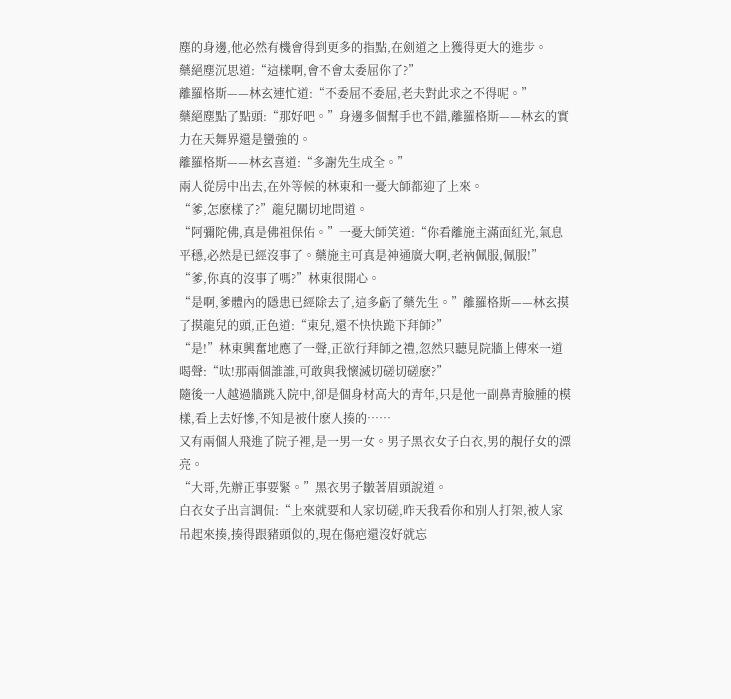塵的身邊,他必然有機會得到更多的指點,在劍道之上獲得更大的進步。
藥絕塵沉思道:“這樣啊,會不會太委屈你了?”
離羅格斯——林玄連忙道:“不委屈不委屈,老夫對此求之不得呢。”
藥絕塵點了點頭:“那好吧。”身邊多個幫手也不錯,離羅格斯——林玄的實力在天舞界還是蠻強的。
離羅格斯——林玄喜道:“多謝先生成全。”
兩人從房中出去,在外等候的林東和一憂大師都迎了上來。
“爹,怎麽樣了?”龍兒關切地問道。
“阿彌陀佛,真是佛祖保佑。”一憂大師笑道:“你看離施主滿面紅光,氣息平穩,必然是已經沒事了。藥施主可真是神通廣大啊,老衲佩服,佩服!”
“爹,你真的沒事了嗎?”林東很開心。
“是啊,爹體內的隱患已經除去了,這多虧了藥先生。”離羅格斯——林玄摸了摸龍兒的頭,正色道:“東兒,還不快快跪下拜師?”
“是!”林東興奮地應了一聲,正欲行拜師之禮,忽然只聽見院牆上傳來一道喝聲:“呔!那兩個誰誰,可敢與我懷滅切磋切磋麽?”
隨後一人越過牆跳入院中,卻是個身材高大的青年,只是他一副鼻青臉腫的模樣,看上去好慘,不知是被什麽人揍的……
又有兩個人飛進了院子裡,是一男一女。男子黑衣女子白衣,男的靚仔女的漂亮。
“大哥,先辦正事要緊。”黑衣男子皺著眉頭說道。
白衣女子出言調侃:“上來就要和人家切磋,昨天我看你和別人打架,被人家吊起來揍,揍得跟豬頭似的,現在傷疤還沒好就忘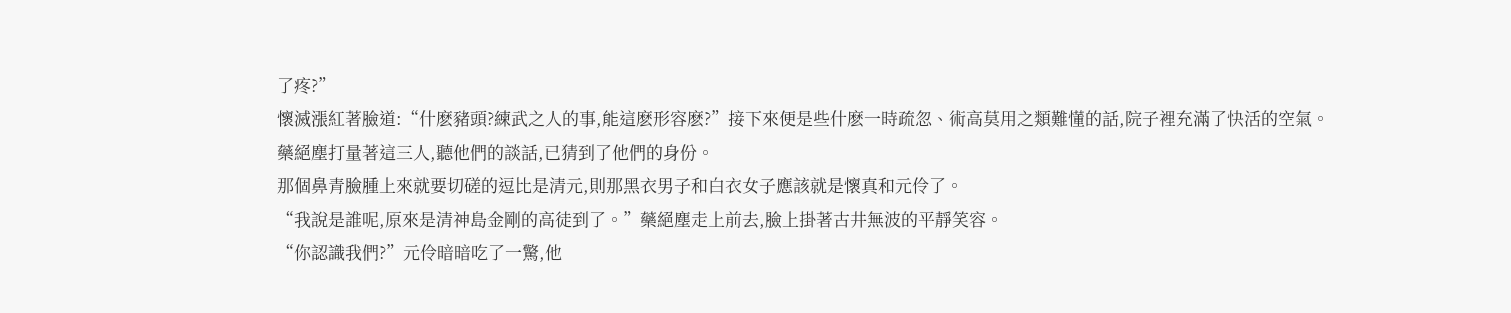了疼?”
懷滅漲紅著臉道:“什麽豬頭?練武之人的事,能這麽形容麽?”接下來便是些什麽一時疏忽、術高莫用之類難懂的話,院子裡充滿了快活的空氣。
藥絕塵打量著這三人,聽他們的談話,已猜到了他們的身份。
那個鼻青臉腫上來就要切磋的逗比是清元,則那黑衣男子和白衣女子應該就是懷真和元伶了。
“我說是誰呢,原來是清神島金剛的高徒到了。”藥絕塵走上前去,臉上掛著古井無波的平靜笑容。
“你認識我們?”元伶暗暗吃了一驚,他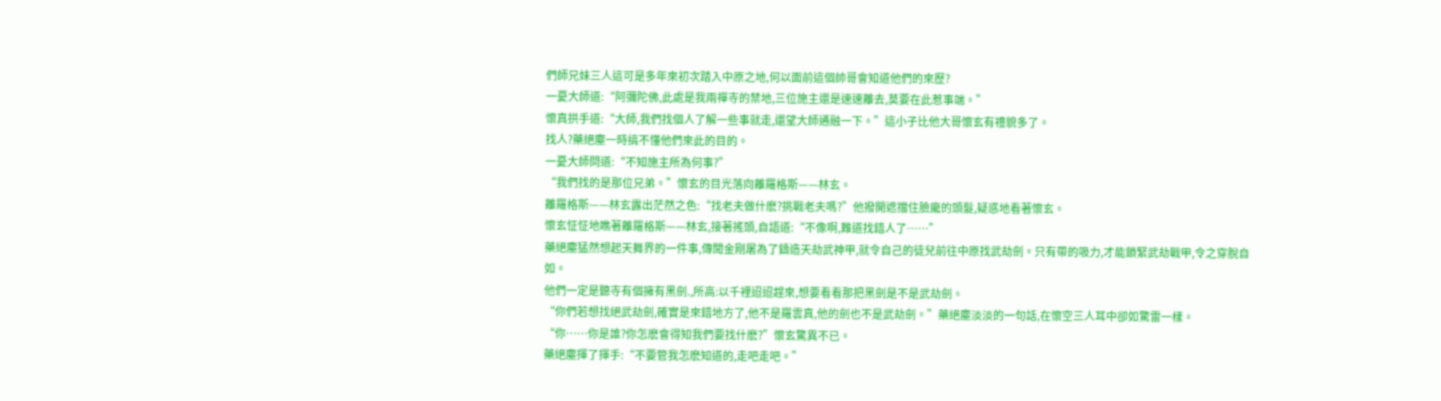們師兄妹三人這可是多年來初次踏入中原之地,何以面前這個帥哥會知道他們的來歷?
一憂大師道:“阿彌陀佛,此處是我兩禪寺的禁地,三位施主還是速速離去,莫要在此惹事端。”
懷真拱手道:“大師,我們找個人了解一些事就走,還望大師通融一下。”這小子比他大哥懷玄有禮貌多了。
找人?藥絕塵一時搞不懂他們來此的目的。
一憂大師問道:“不知施主所為何事?”
“我們找的是那位兄弟。”懷玄的目光落向離羅格斯——林玄。
離羅格斯——林玄露出茫然之色:“找老夫做什麽?挑戰老夫嗎?”他撥開遮擋住臉龐的頭髮,疑惑地看著懷玄。
懷玄怔怔地瞧著離羅格斯——林玄,接著搖頭,自語道:“不像啊,難道找錯人了……”
藥絕塵猛然想起天舞界的一件事,傳聞金剛屠為了鑄造天劫武神甲,就令自己的徒兒前往中原找武劫劍。只有帶的吸力,才能鎖緊武劫戰甲,令之穿脫自如。
他們一定是聽寺有個擁有黑劍.,所高:以千裡迢迢趕來,想要看看那把黑劍是不是武劫劍。
“你們若想找絕武劫劍,確實是來錯地方了,他不是羅雲真,他的劍也不是武劫劍。”藥絕塵淡淡的一句話,在懷空三人耳中卻如驚雷一樣。
“你……你是誰?你怎麽會得知我們要找什麽?”懷玄驚異不已。
藥絕塵揮了揮手:“不要管我怎麽知道的,走吧走吧。”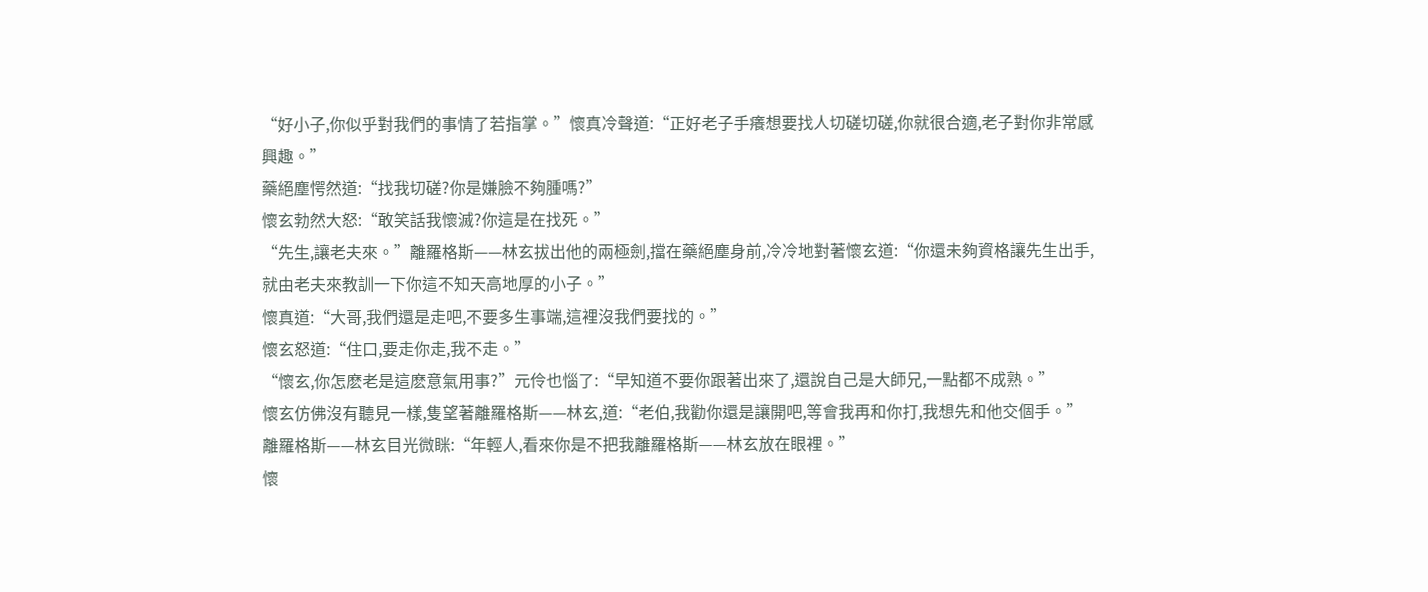“好小子,你似乎對我們的事情了若指掌。”懷真冷聲道:“正好老子手癢想要找人切磋切磋,你就很合適,老子對你非常感興趣。”
藥絕塵愕然道:“找我切磋?你是嫌臉不夠腫嗎?”
懷玄勃然大怒:“敢笑話我懷滅?你這是在找死。”
“先生,讓老夫來。”離羅格斯——林玄拔出他的兩極劍,擋在藥絕塵身前,冷冷地對著懷玄道:“你還未夠資格讓先生出手,就由老夫來教訓一下你這不知天高地厚的小子。”
懷真道:“大哥,我們還是走吧,不要多生事端,這裡沒我們要找的。”
懷玄怒道:“住口,要走你走,我不走。”
“懷玄,你怎麽老是這麽意氣用事?”元伶也惱了:“早知道不要你跟著出來了,還說自己是大師兄,一點都不成熟。”
懷玄仿佛沒有聽見一樣,隻望著離羅格斯——林玄,道:“老伯,我勸你還是讓開吧,等會我再和你打,我想先和他交個手。”
離羅格斯——林玄目光微眯:“年輕人,看來你是不把我離羅格斯——林玄放在眼裡。”
懷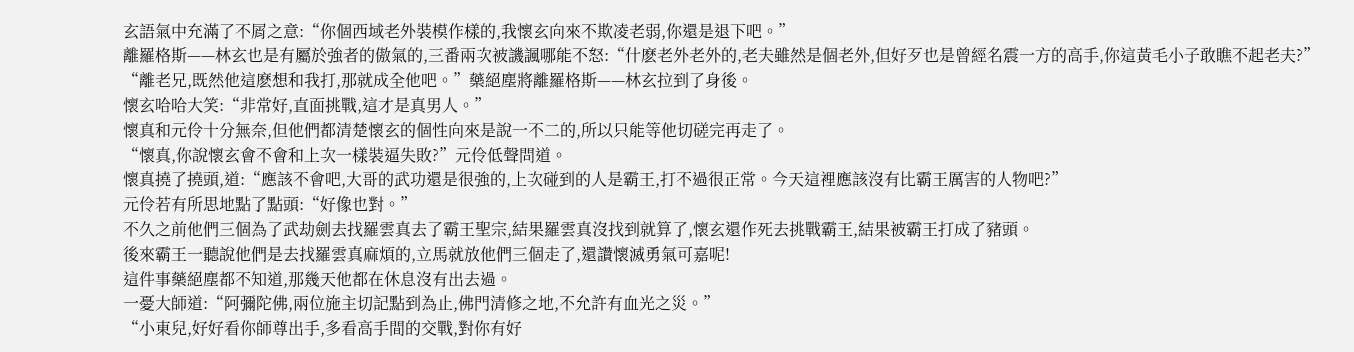玄語氣中充滿了不屑之意:“你個西域老外裝模作樣的,我懷玄向來不欺凌老弱,你還是退下吧。”
離羅格斯——林玄也是有屬於強者的傲氣的,三番兩次被譏諷哪能不怒:“什麽老外老外的,老夫雖然是個老外,但好歹也是曾經名震一方的高手,你這黃毛小子敢瞧不起老夫?”
“離老兄,既然他這麽想和我打,那就成全他吧。”藥絕塵將離羅格斯——林玄拉到了身後。
懷玄哈哈大笑:“非常好,直面挑戰,這才是真男人。”
懷真和元伶十分無奈,但他們都清楚懷玄的個性向來是說一不二的,所以只能等他切磋完再走了。
“懷真,你說懷玄會不會和上次一樣裝逼失敗?”元伶低聲問道。
懷真撓了撓頭,道:“應該不會吧,大哥的武功還是很強的,上次碰到的人是霸王,打不過很正常。今天這裡應該沒有比霸王厲害的人物吧?”
元伶若有所思地點了點頭:“好像也對。”
不久之前他們三個為了武劫劍去找羅雲真去了霸王聖宗,結果羅雲真沒找到就算了,懷玄還作死去挑戰霸王,結果被霸王打成了豬頭。
後來霸王一聽說他們是去找羅雲真麻煩的,立馬就放他們三個走了,還讚懷滅勇氣可嘉呢!
這件事藥絕塵都不知道,那幾天他都在休息沒有出去過。
一憂大師道:“阿彌陀佛,兩位施主切記點到為止,佛門清修之地,不允許有血光之災。”
“小東兒,好好看你師尊出手,多看高手間的交戰,對你有好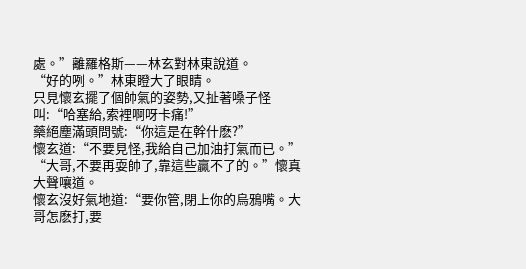處。”離羅格斯——林玄對林東說道。
“好的咧。”林東瞪大了眼睛。
只見懷玄擺了個帥氣的姿勢,又扯著嗓子怪叫:“哈塞給,索裡啊呀卡痛!”
藥絕塵滿頭問號:“你這是在幹什麽?”
懷玄道:“不要見怪,我給自己加油打氣而已。”
“大哥,不要再耍帥了,靠這些贏不了的。”懷真大聲嚷道。
懷玄沒好氣地道:“要你管,閉上你的烏鴉嘴。大哥怎麽打,要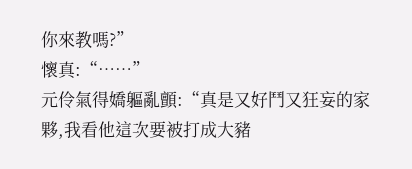你來教嗎?”
懷真:“……”
元伶氣得嬌軀亂顫:“真是又好鬥又狂妄的家夥,我看他這次要被打成大豬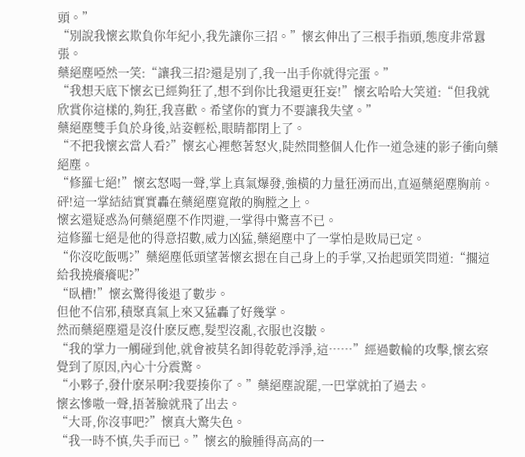頭。”
“別說我懷玄欺負你年紀小,我先讓你三招。”懷玄伸出了三根手指頭,態度非常囂張。
藥絕塵啞然一笑:“讓我三招?還是別了,我一出手你就得完蛋。”
“我想天底下懷玄已經夠狂了,想不到你比我還更狂妄!”懷玄哈哈大笑道:“但我就欣賞你這樣的,夠狂,我喜歡。希望你的實力不要讓我失望。”
藥絕塵雙手負於身後,站姿輕松,眼睛都閉上了。
“不把我懷玄當人看?”懷玄心裡憋著怒火,陡然間整個人化作一道急速的影子衝向藥絕塵。
“修羅七絕!”懷玄怒喝一聲,掌上真氣爆發,強橫的力量狂湧而出,直逼藥絕塵胸前。
砰!這一掌結結實實轟在藥絕塵寬敞的胸膛之上。
懷玄還疑惑為何藥絕塵不作閃避,一掌得中驚喜不已。
這修羅七絕是他的得意招數,威力凶猛,藥絕塵中了一掌怕是敗局已定。
“你沒吃飯嗎?”藥絕塵低頭望著懷玄摁在自己身上的手掌,又抬起頭笑問道:“擱這給我撓癢癢呢?”
“臥槽!”懷玄驚得後退了數步。
但他不信邪,積聚真氣上來又猛轟了好幾掌。
然而藥絕塵還是沒什麽反應,髮型沒亂,衣服也沒皺。
“我的掌力一觸碰到他,就會被莫名卸得乾乾淨淨,這……”經過數輪的攻擊,懷玄察覺到了原因,內心十分震驚。
“小夥子,發什麽呆啊?我要揍你了。”藥絕塵說罷,一巴掌就拍了過去。
懷玄慘嗷一聲,捂著臉就飛了出去。
“大哥,你沒事吧?”懷真大驚失色。
“我一時不慎,失手而已。”懷玄的臉腫得高高的一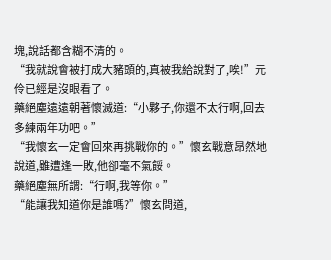塊,說話都含糊不清的。
“我就說會被打成大豬頭的,真被我給說對了,唉!”元伶已經是沒眼看了。
藥絕塵遠遠朝著懷滅道:“小夥子,你還不太行啊,回去多練兩年功吧。”
“我懷玄一定會回來再挑戰你的。”懷玄戰意昂然地說道,雖遭逢一敗,他卻毫不氣餒。
藥絕塵無所謂:“行啊,我等你。”
“能讓我知道你是誰嗎?”懷玄問道,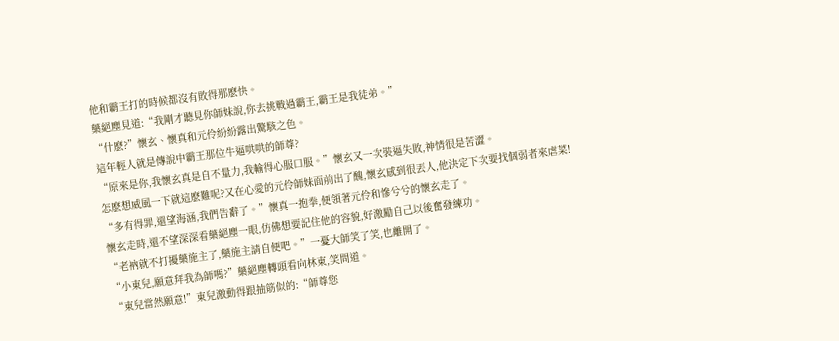他和霸王打的時候都沒有敗得那麽快。
藥絕塵見道:“我剛才聽見你師妹說,你去挑戰過霸王,霸王是我徒弟。”
“什麽?”懷玄、懷真和元伶紛紛露出驚駭之色。
這年輕人就是傳說中霸王那位牛逼哄哄的師尊?
“原來是你,我懷玄真是自不量力,我輸得心服口服。”懷玄又一次裝逼失敗,神情很是苦澀。
怎麽想威風一下就這麽難呢?又在心愛的元伶師妹面前出了醜,懷玄感到很丟人,他決定下次要找個弱者來虐菜!
“多有得罪,還望海涵,我們告辭了。”懷真一抱拳,便領著元伶和慘兮兮的懷玄走了。
懷玄走時,還不望深深看藥絕塵一眼,仿佛想要記住他的容貌,好激勵自己以後奮發練功。
“老衲就不打擾藥施主了,藥施主請自便吧。”一憂大師笑了笑,也離開了。
“小東兒,願意拜我為師嗎?”藥絕塵轉頭看向林東,笑問道。
“東兒當然願意!”東兒激動得跟抽筋似的:“師尊您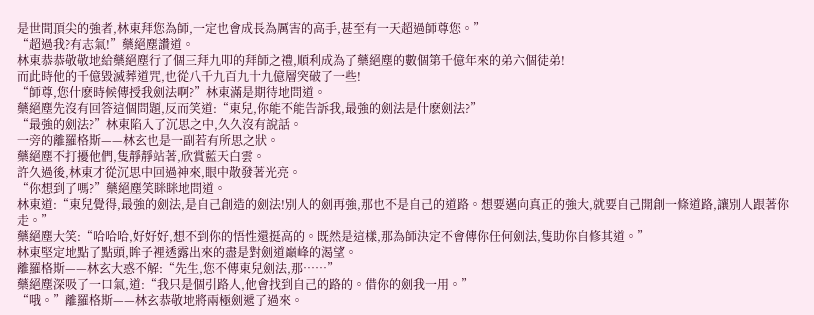是世間頂尖的強者,林東拜您為師,一定也會成長為厲害的高手,甚至有一天超過師尊您。”
“超過我?有志氣!”藥絕塵讚道。
林東恭恭敬敬地給藥絕塵行了個三拜九叩的拜師之禮,順利成為了藥絕塵的數個第千億年來的弟六個徒弟!
而此時他的千億毀滅葬道咒,也從八千九百九十九億層突破了一些!
“師尊,您什麽時候傳授我劍法啊?”林東滿是期待地問道。
藥絕塵先沒有回答這個問題,反而笑道:“東兒,你能不能告訴我,最強的劍法是什麽劍法?”
“最強的劍法?”林東陷入了沉思之中,久久沒有說話。
一旁的離羅格斯——林玄也是一副若有所思之狀。
藥絕塵不打擾他們,隻靜靜站著,欣賞藍天白雲。
許久過後,林東才從沉思中回過神來,眼中散發著光亮。
“你想到了嗎?”藥絕塵笑眯眯地問道。
林東道:“東兒覺得,最強的劍法,是自己創造的劍法!別人的劍再強,那也不是自己的道路。想要邁向真正的強大,就要自己開創一條道路,讓別人跟著你走。”
藥絕塵大笑:“哈哈哈,好好好,想不到你的悟性還挺高的。既然是這樣,那為師決定不會傳你任何劍法,隻助你自修其道。”
林東堅定地點了點頭,眸子裡透露出來的盡是對劍道巔峰的渴望。
離羅格斯——林玄大惑不解:“先生,您不傳東兒劍法,那……”
藥絕塵深吸了一口氣,道:“我只是個引路人,他會找到自己的路的。借你的劍我一用。”
“哦。”離羅格斯——林玄恭敬地將兩極劍遞了過來。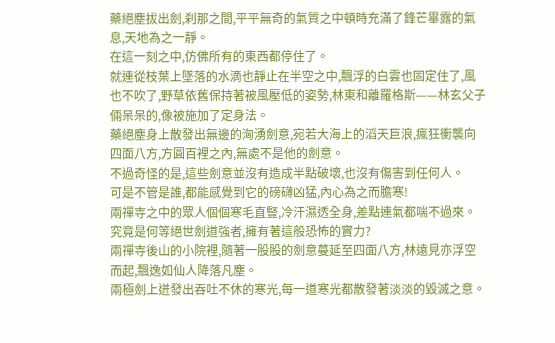藥絕塵拔出劍,刹那之間,平平無奇的氣質之中頓時充滿了鋒芒畢露的氣息,天地為之一靜。
在這一刻之中,仿佛所有的東西都停住了。
就連從枝葉上墜落的水滴也靜止在半空之中,飄浮的白雲也固定住了,風也不吹了,野草依舊保持著被風壓低的姿勢,林東和離羅格斯——林玄父子倆呆呆的,像被施加了定身法。
藥絕塵身上散發出無邊的洶湧劍意,宛若大海上的滔天巨浪,瘋狂衝襲向四面八方,方圓百裡之內,無處不是他的劍意。
不過奇怪的是,這些劍意並沒有造成半點破壞,也沒有傷害到任何人。
可是不管是誰,都能感覺到它的磅礴凶猛,內心為之而膽寒!
兩禪寺之中的眾人個個寒毛直豎,冷汗濕透全身,差點連氣都喘不過來。
究竟是何等絕世劍道強者,擁有著這般恐怖的實力?
兩禪寺後山的小院裡,隨著一股股的劍意蔓延至四面八方,林遠見亦浮空而起,飄逸如仙人降落凡塵。
兩極劍上迸發出吞吐不休的寒光,每一道寒光都散發著淡淡的毀滅之意。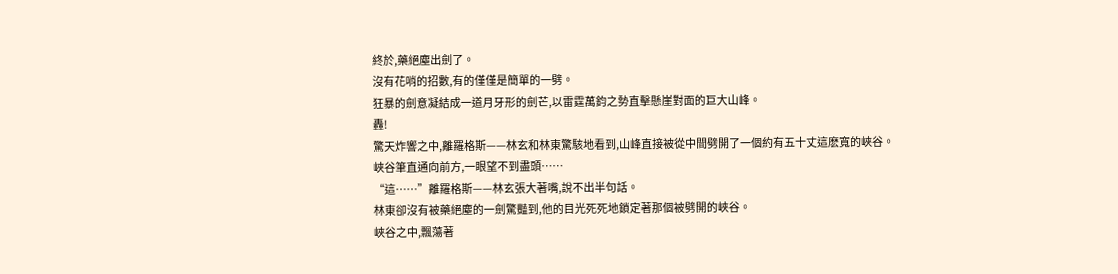終於,藥絕塵出劍了。
沒有花哨的招數,有的僅僅是簡單的一劈。
狂暴的劍意凝結成一道月牙形的劍芒,以雷霆萬鈞之勢直擊懸崖對面的巨大山峰。
轟!
驚天炸響之中,離羅格斯——林玄和林東驚駭地看到,山峰直接被從中間劈開了一個約有五十丈這麽寬的峽谷。
峽谷筆直通向前方,一眼望不到盡頭……
“這……”離羅格斯——林玄張大著嘴,說不出半句話。
林東卻沒有被藥絕塵的一劍驚豔到,他的目光死死地鎖定著那個被劈開的峽谷。
峽谷之中,飄蕩著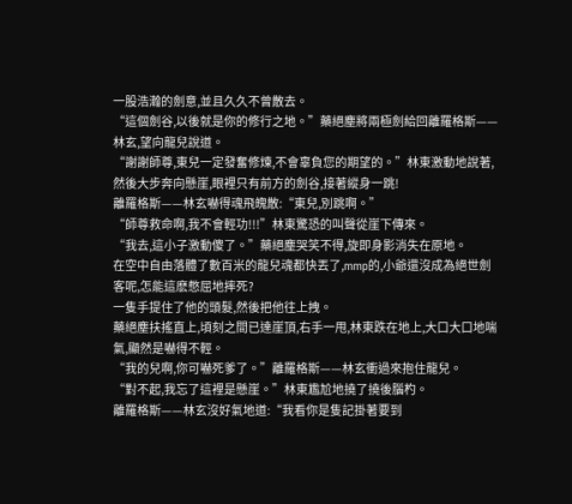一股浩瀚的劍意,並且久久不曾散去。
“這個劍谷,以後就是你的修行之地。”藥絕塵將兩極劍給回離羅格斯——林玄,望向龍兒說道。
“謝謝師尊,東兒一定發奮修煉,不會辜負您的期望的。”林東激動地說著,然後大步奔向懸崖,眼裡只有前方的劍谷,接著縱身一跳!
離羅格斯——林玄嚇得魂飛魄散:“東兒,別跳啊。”
“師尊救命啊,我不會輕功!!!”林東驚恐的叫聲從崖下傳來。
“我去,這小子激動傻了。”藥絕塵哭笑不得,旋即身影消失在原地。
在空中自由落體了數百米的龍兒魂都快丟了,mmp的,小爺還沒成為絕世劍客呢,怎能這麽憋屈地摔死?
一隻手提住了他的頭髮,然後把他往上拽。
藥絕塵扶搖直上,頃刻之間已達崖頂,右手一甩,林東跌在地上,大口大口地喘氣,顯然是嚇得不輕。
“我的兒啊,你可嚇死爹了。”離羅格斯——林玄衝過來抱住龍兒。
“對不起,我忘了這裡是懸崖。”林東尷尬地撓了撓後腦杓。
離羅格斯——林玄沒好氣地道:“我看你是隻記掛著要到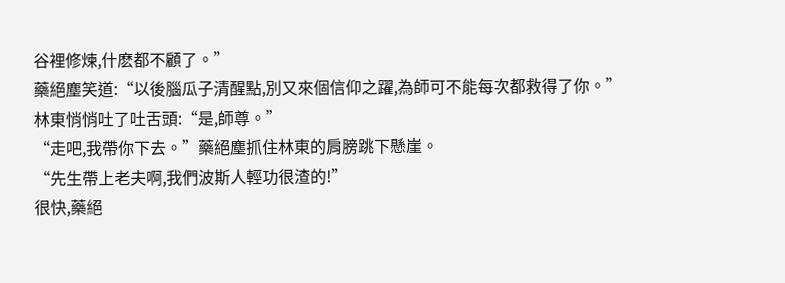谷裡修煉,什麽都不顧了。”
藥絕塵笑道:“以後腦瓜子清醒點,別又來個信仰之躍,為師可不能每次都救得了你。”
林東悄悄吐了吐舌頭:“是,師尊。”
“走吧,我帶你下去。”藥絕塵抓住林東的肩膀跳下懸崖。
“先生帶上老夫啊,我們波斯人輕功很渣的!”
很快,藥絕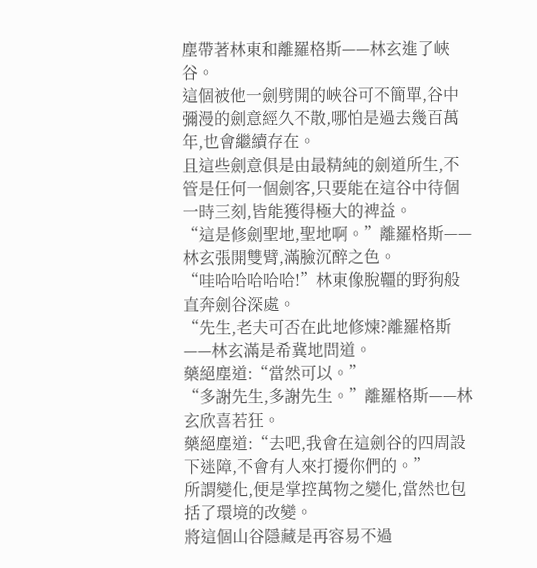塵帶著林東和離羅格斯——林玄進了峽谷。
這個被他一劍劈開的峽谷可不簡單,谷中彌漫的劍意經久不散,哪怕是過去幾百萬年,也會繼續存在。
且這些劍意俱是由最精純的劍道所生,不管是任何一個劍客,只要能在這谷中待個一時三刻,皆能獲得極大的裨益。
“這是修劍聖地,聖地啊。”離羅格斯——林玄張開雙臂,滿臉沉醉之色。
“哇哈哈哈哈哈!”林東像脫韁的野狗般直奔劍谷深處。
“先生,老夫可否在此地修煉?離羅格斯——林玄滿是希冀地問道。
藥絕塵道:“當然可以。”
“多謝先生,多謝先生。”離羅格斯——林玄欣喜若狂。
藥絕塵道:“去吧,我會在這劍谷的四周設下迷障,不會有人來打擾你們的。”
所謂變化,便是掌控萬物之變化,當然也包括了環境的改變。
將這個山谷隱藏是再容易不過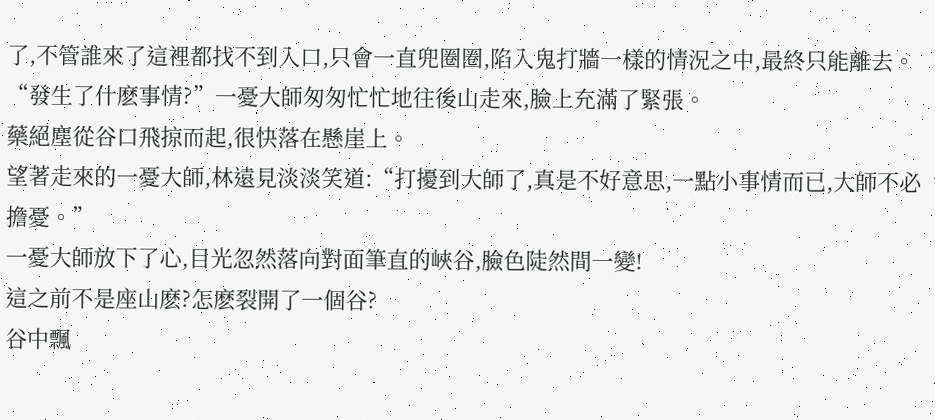了,不管誰來了這裡都找不到入口,只會一直兜圈圈,陷入鬼打牆一樣的情況之中,最終只能離去。
“發生了什麽事情?”一憂大師匆匆忙忙地往後山走來,臉上充滿了緊張。
藥絕塵從谷口飛掠而起,很快落在懸崖上。
望著走來的一憂大師,林遠見淡淡笑道:“打擾到大師了,真是不好意思,一點小事情而已,大師不必擔憂。”
一憂大師放下了心,目光忽然落向對面筆直的峽谷,臉色陡然間一變!
這之前不是座山麽?怎麽裂開了一個谷?
谷中飄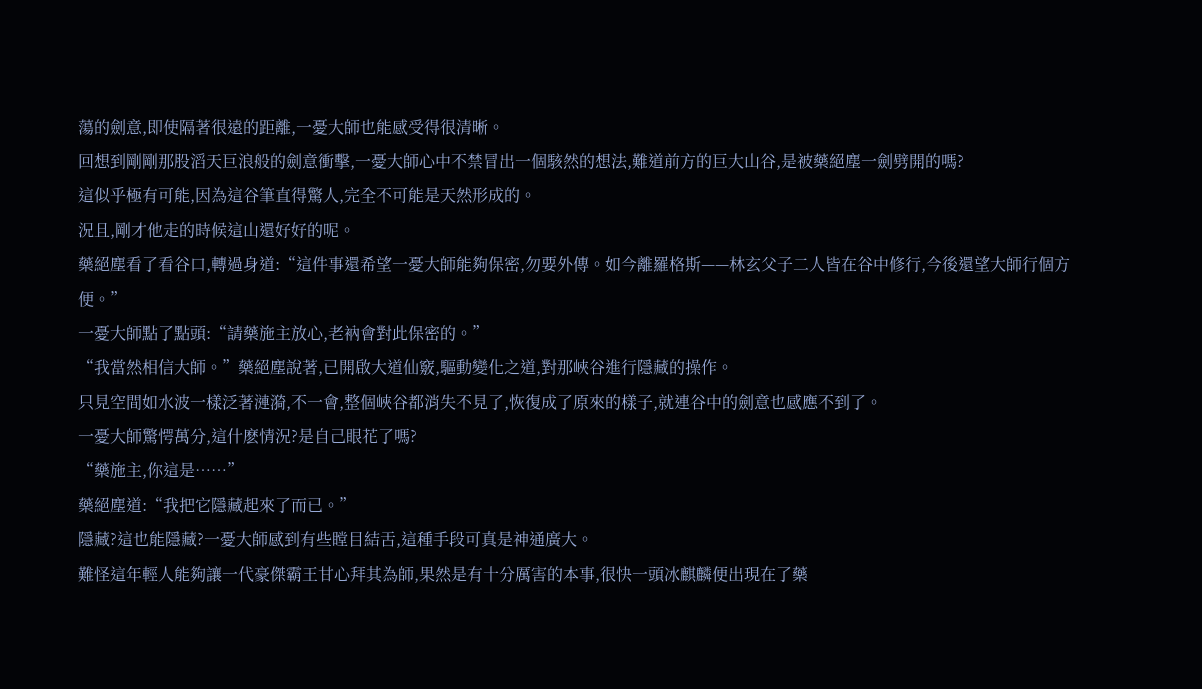蕩的劍意,即使隔著很遠的距離,一憂大師也能感受得很清晰。
回想到剛剛那股滔天巨浪般的劍意衝擊,一憂大師心中不禁冒出一個駭然的想法,難道前方的巨大山谷,是被藥絕塵一劍劈開的嗎?
這似乎極有可能,因為這谷筆直得驚人,完全不可能是天然形成的。
況且,剛才他走的時候這山還好好的呢。
藥絕塵看了看谷口,轉過身道:“這件事還希望一憂大師能夠保密,勿要外傳。如今離羅格斯——林玄父子二人皆在谷中修行,今後還望大師行個方便。”
一憂大師點了點頭:“請藥施主放心,老衲會對此保密的。”
“我當然相信大師。”藥絕塵說著,已開啟大道仙竅,驅動變化之道,對那峽谷進行隱藏的操作。
只見空間如水波一樣泛著漣漪,不一會,整個峽谷都消失不見了,恢復成了原來的樣子,就連谷中的劍意也感應不到了。
一憂大師驚愕萬分,這什麽情況?是自己眼花了嗎?
“藥施主,你這是……”
藥絕塵道:“我把它隱藏起來了而已。”
隱藏?這也能隱藏?一憂大師感到有些瞠目結舌,這種手段可真是神通廣大。
難怪這年輕人能夠讓一代豪傑霸王甘心拜其為師,果然是有十分厲害的本事,很快一頭冰麒麟便出現在了藥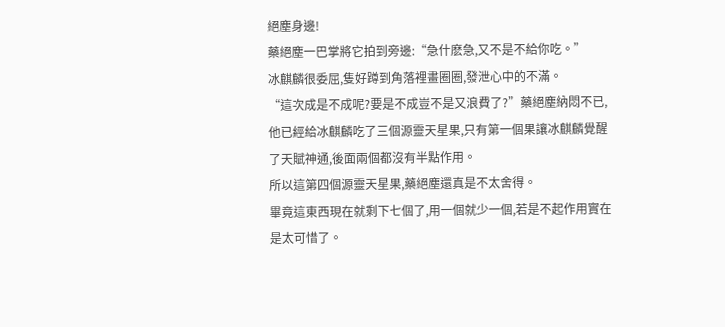絕塵身邊!
藥絕塵一巴掌將它拍到旁邊:“急什麽急,又不是不給你吃。”
冰麒麟很委屈,隻好蹲到角落裡畫圈圈,發泄心中的不滿。
“這次成是不成呢?要是不成豈不是又浪費了?”藥絕塵納悶不已,他已經給冰麒麟吃了三個源靈天星果,只有第一個果讓冰麒麟覺醒了天賦神通,後面兩個都沒有半點作用。
所以這第四個源靈天星果,藥絕塵還真是不太舍得。
畢竟這東西現在就剩下七個了,用一個就少一個,若是不起作用實在是太可惜了。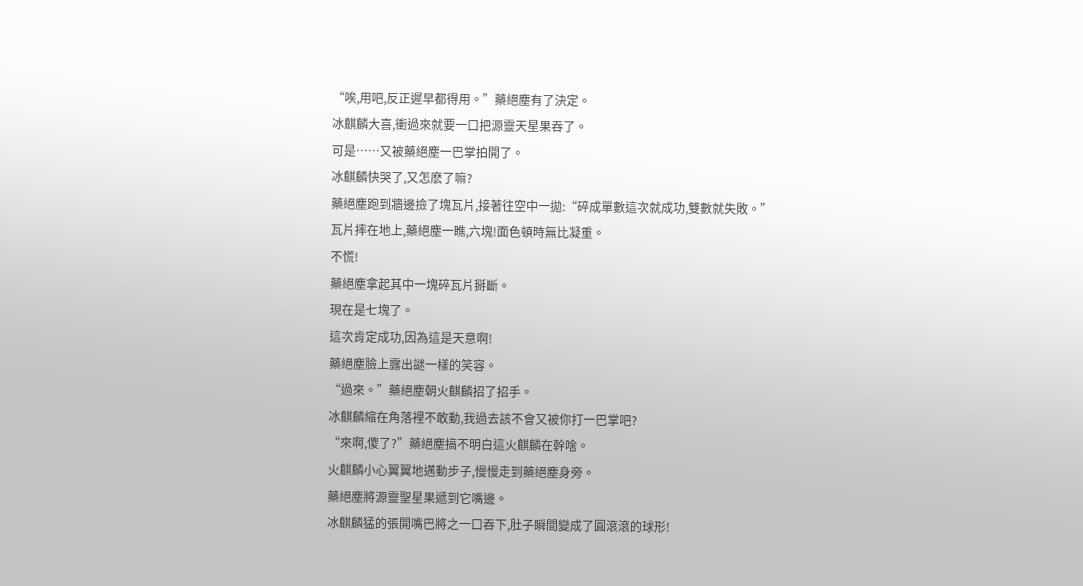“唉,用吧,反正遲早都得用。”藥絕塵有了決定。
冰麒麟大喜,衝過來就要一口把源靈天星果吞了。
可是……又被藥絕塵一巴掌拍開了。
冰麒麟快哭了,又怎麽了嘛?
藥絕塵跑到牆邊撿了塊瓦片,接著往空中一拋:“碎成單數這次就成功,雙數就失敗。”
瓦片摔在地上,藥絕塵一瞧,六塊!面色頓時無比凝重。
不慌!
藥絕塵拿起其中一塊碎瓦片掰斷。
現在是七塊了。
這次肯定成功,因為這是天意啊!
藥絕塵臉上露出謎一樣的笑容。
“過來。”藥絕塵朝火麒麟招了招手。
冰麒麟縮在角落裡不敢動,我過去該不會又被你打一巴掌吧?
“來啊,傻了?”藥絕塵搞不明白這火麒麟在幹啥。
火麒麟小心翼翼地邁動步子,慢慢走到藥絕塵身旁。
藥絕塵將源靈聖星果遞到它嘴邊。
冰麒麟猛的張開嘴巴將之一口吞下,肚子瞬間變成了圓滾滾的球形!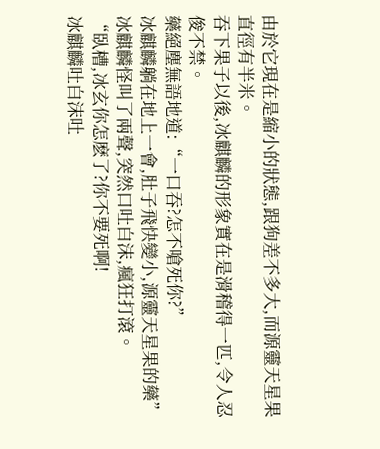由於它現在是縮小的狀態,跟狗差不多大,而源靈天星果直徑有半米。
吞下果子以後,冰麒麟的形象實在是滑稽得一匹,令人忍俊不禁。
藥絕塵無語地道:“一口吞?怎不嗆死你?”
冰麒麟躺在地上一會,肚子飛快變小,源靈天星果的藥”
冰麒麟怪叫了兩聲,突然口吐白沫,瘋狂打滾。
“臥槽,冰玄你怎麽了?你不要死啊!
冰麒麟吐白沫吐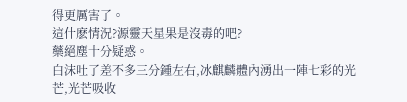得更厲害了。
這什麽情況?源靈天星果是沒毒的吧?
藥絕塵十分疑惑。
白沫吐了差不多三分鍾左右,冰麒麟體內湧出一陣七彩的光芒,光芒吸收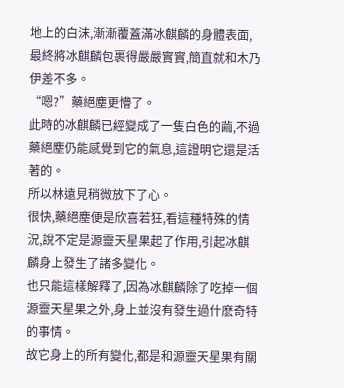地上的白沫,漸漸覆蓋滿冰麒麟的身體表面,最終將冰麒麟包裹得嚴嚴實實,簡直就和木乃伊差不多。
“嗯?”藥絕塵更懵了。
此時的冰麒麟已經變成了一隻白色的繭,不過藥絕塵仍能感覺到它的氣息,這證明它還是活著的。
所以林遠見稍微放下了心。
很快,藥絕塵便是欣喜若狂,看這種特殊的情況,說不定是源靈天星果起了作用,引起冰麒麟身上發生了諸多變化。
也只能這樣解釋了,因為冰麒麟除了吃掉一個源靈天星果之外,身上並沒有發生過什麽奇特的事情。
故它身上的所有變化,都是和源靈天星果有關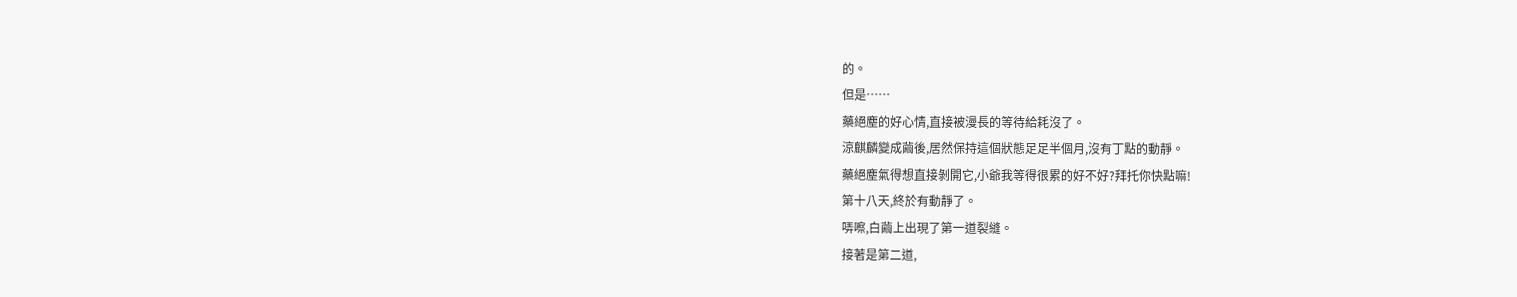的。
但是……
藥絕塵的好心情,直接被漫長的等待給耗沒了。
涼麒麟變成繭後,居然保持這個狀態足足半個月,沒有丁點的動靜。
藥絕塵氣得想直接剝開它,小爺我等得很累的好不好?拜托你快點嘛!
第十八天,終於有動靜了。
哢嚓,白繭上出現了第一道裂縫。
接著是第二道,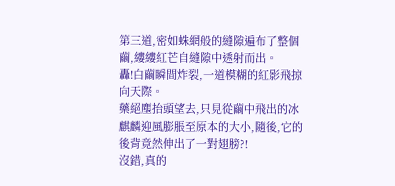第三道,密如蛛網般的縫隙遍布了整個繭,縷縷紅芒自縫隙中透射而出。
轟!白繭瞬間炸裂,一道模糊的紅影飛掠向天際。
藥絕塵抬頭望去,只見從繭中飛出的冰麒麟迎風膨脹至原本的大小,隨後,它的後背竟然伸出了一對翅膀?!
沒錯,真的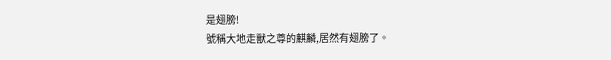是翅膀!
號稱大地走獸之尊的麒麟,居然有翅膀了。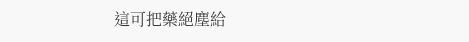這可把藥絕塵給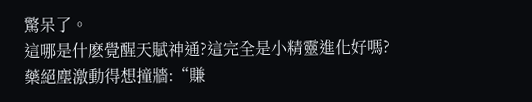驚呆了。
這哪是什麽覺醒天賦神通?這完全是小精靈進化好嗎?
藥絕塵激動得想撞牆:“賺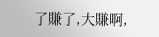了賺了,大賺啊,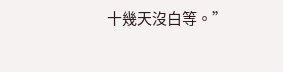十幾天沒白等。”